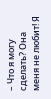– Что я могу сделать? Она меня не любит! Я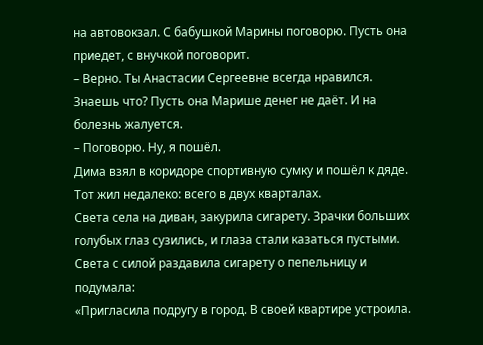на автовокзал. С бабушкой Марины поговорю. Пусть она приедет, с внучкой поговорит.
– Верно. Ты Анастасии Сергеевне всегда нравился. Знаешь что? Пусть она Марише денег не даёт. И на болезнь жалуется.
– Поговорю. Ну, я пошёл.
Дима взял в коридоре спортивную сумку и пошёл к дяде. Тот жил недалеко: всего в двух кварталах.
Света села на диван, закурила сигарету. Зрачки больших голубых глаз сузились, и глаза стали казаться пустыми. Света с силой раздавила сигарету о пепельницу и подумала:
«Пригласила подругу в город. В своей квартире устроила.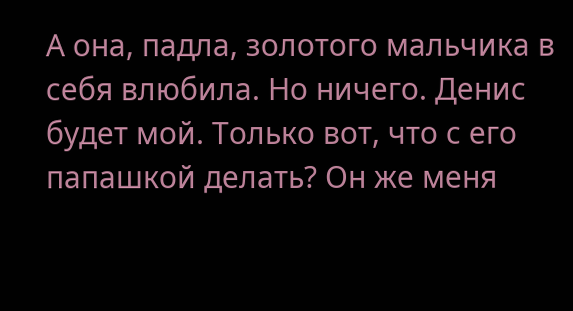А она, падла, золотого мальчика в себя влюбила. Но ничего. Денис будет мой. Только вот, что с его папашкой делать? Он же меня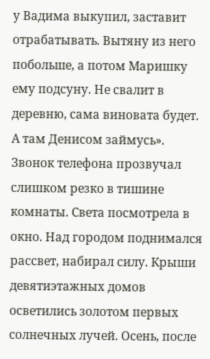у Вадима выкупил, заставит отрабатывать. Вытяну из него побольше, а потом Маришку ему подсуну. Не свалит в деревню, сама виновата будет. А там Денисом займусь».
Звонок телефона прозвучал слишком резко в тишине комнаты. Света посмотрела в окно. Над городом поднимался рассвет, набирал силу. Крыши девятиэтажных домов осветились золотом первых солнечных лучей. Осень, после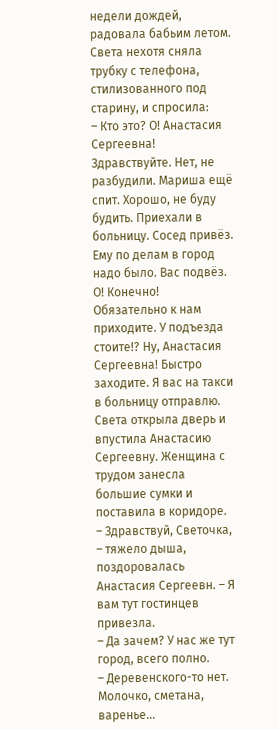недели дождей, радовала бабьим летом.
Света нехотя сняла трубку с телефона, стилизованного под старину, и спросила:
– Кто это? О! Анастасия Сергеевна! Здравствуйте. Нет, не разбудили. Мариша ещё спит. Хорошо, не буду будить. Приехали в больницу. Сосед привёз. Ему по делам в город надо было. Вас подвёз. О! Конечно! Обязательно к нам приходите. У подъезда стоите!? Ну, Анастасия Сергеевна! Быстро заходите. Я вас на такси в больницу отправлю.
Света открыла дверь и впустила Анастасию Сергеевну. Женщина с трудом занесла большие сумки и поставила в коридоре.
– Здравствуй, Светочка, – тяжело дыша, поздоровалась Анастасия Сергеевн. – Я вам тут гостинцев привезла.
– Да зачем? У нас же тут город, всего полно.
– Деревенского-то нет. Молочко, сметана, варенье…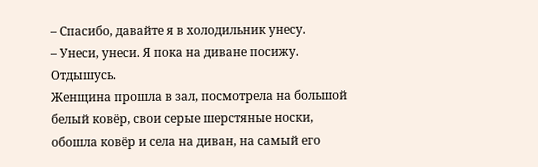– Спасибо, давайте я в холодильник унесу.
– Унеси, унеси. Я пока на диване посижу. Отдышусь.
Женщина прошла в зал, посмотрела на большой белый ковёр, свои серые шерстяные носки, обошла ковёр и села на диван, на самый его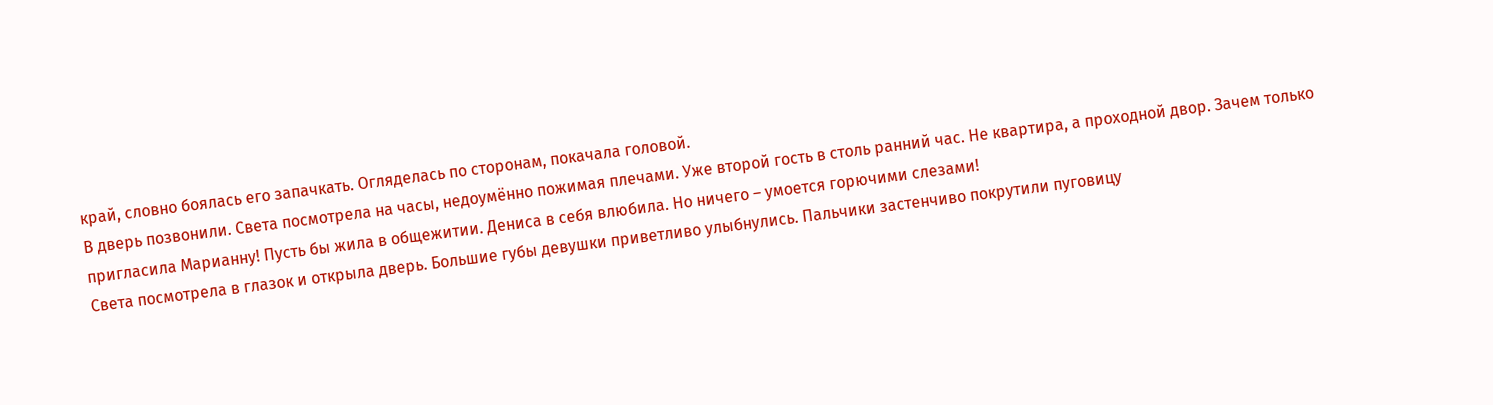край, словно боялась его запачкать. Огляделась по сторонам, покачала головой.
В дверь позвонили. Света посмотрела на часы, недоумённо пожимая плечами. Уже второй гость в столь ранний час. Не квартира, а проходной двор. Зачем только пригласила Марианну! Пусть бы жила в общежитии. Дениса в себя влюбила. Но ничего – умоется горючими слезами!
Света посмотрела в глазок и открыла дверь. Большие губы девушки приветливо улыбнулись. Пальчики застенчиво покрутили пуговицу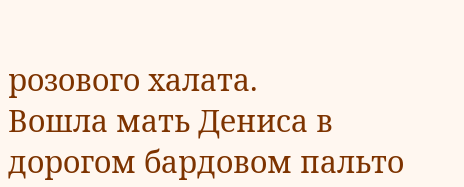розового халата.
Вошла мать Дениса в дорогом бардовом пальто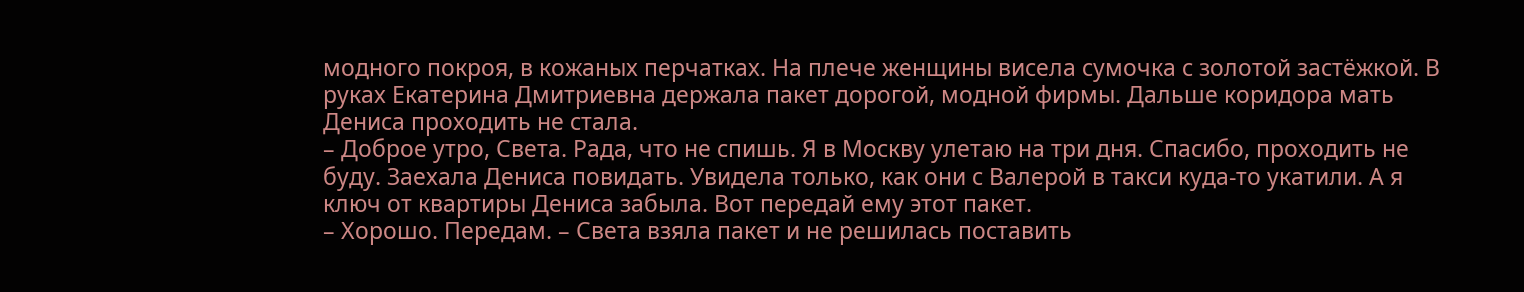модного покроя, в кожаных перчатках. На плече женщины висела сумочка с золотой застёжкой. В руках Екатерина Дмитриевна держала пакет дорогой, модной фирмы. Дальше коридора мать Дениса проходить не стала.
– Доброе утро, Света. Рада, что не спишь. Я в Москву улетаю на три дня. Спасибо, проходить не буду. Заехала Дениса повидать. Увидела только, как они с Валерой в такси куда-то укатили. А я ключ от квартиры Дениса забыла. Вот передай ему этот пакет.
– Хорошо. Передам. – Света взяла пакет и не решилась поставить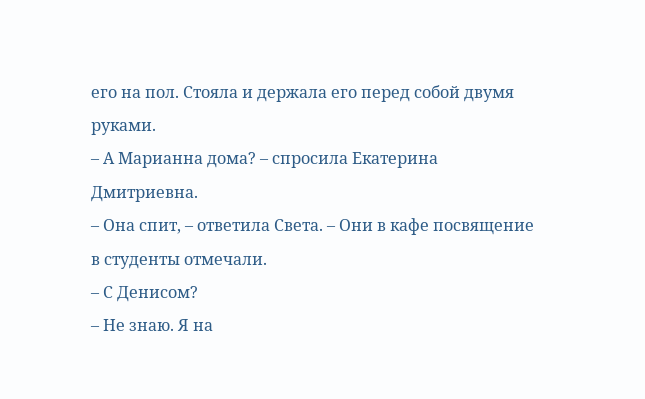его на пол. Стояла и держала его перед собой двумя руками.
– А Марианна дома? – спросила Екатерина Дмитриевна.
– Она спит, – ответила Света. – Они в кафе посвящение в студенты отмечали.
– С Денисом?
– Не знаю. Я на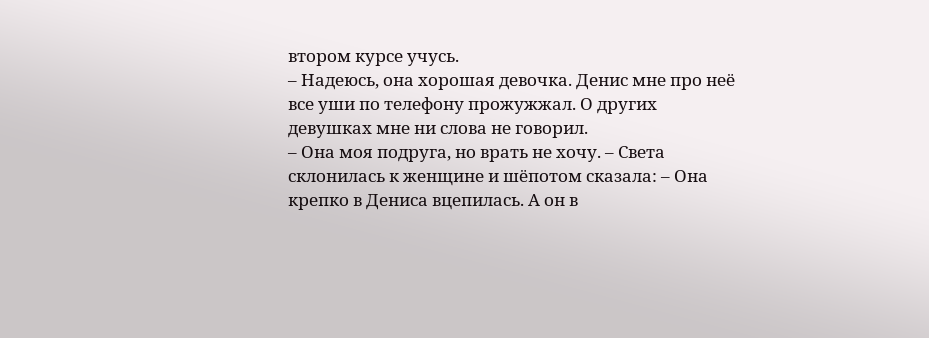втором курсе учусь.
– Надеюсь, она хорошая девочка. Денис мне про неё все уши по телефону прожужжал. О других девушках мне ни слова не говорил.
– Она моя подруга, но врать не хочу. – Света склонилась к женщине и шёпотом сказала: – Она крепко в Дениса вцепилась. А он в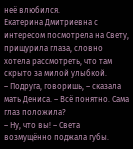неё влюбился.
Екатерина Дмитриевна с интересом посмотрела на Свету, прищурила глаза, словно хотела рассмотреть, что там скрыто за милой улыбкой.
– Подруга, говоришь, – сказала мать Дениса. – Всё понятно. Сама глаз положила?
– Ну, что вы! – Света возмущённо поджала губы.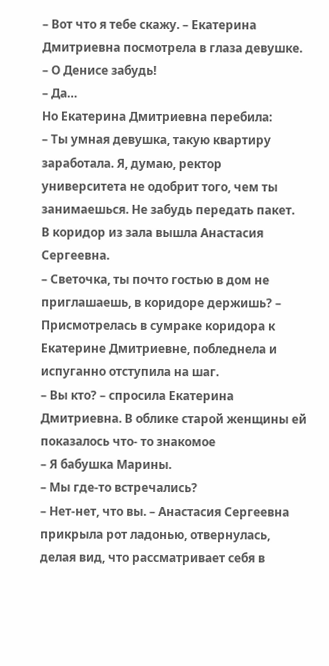– Вот что я тебе скажу. – Екатерина Дмитриевна посмотрела в глаза девушке. – О Денисе забудь!
– Да…
Но Екатерина Дмитриевна перебила:
– Ты умная девушка, такую квартиру заработала. Я, думаю, ректор университета не одобрит того, чем ты занимаешься. Не забудь передать пакет.
В коридор из зала вышла Анастасия Сергеевна.
– Светочка, ты почто гостью в дом не приглашаешь, в коридоре держишь? – Присмотрелась в сумраке коридора к Екатерине Дмитриевне, побледнела и испуганно отступила на шаг.
– Вы кто? – спросила Екатерина Дмитриевна. В облике старой женщины ей показалось что- то знакомое
– Я бабушка Марины.
– Мы где-то встречались?
– Нет-нет, что вы. – Анастасия Сергеевна прикрыла рот ладонью, отвернулась, делая вид, что рассматривает себя в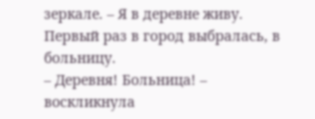зеркале. – Я в деревне живу. Первый раз в город выбралась, в больницу.
– Деревня! Больница! – воскликнула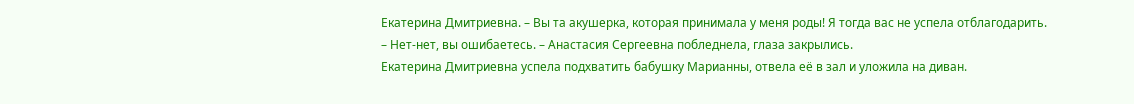Екатерина Дмитриевна. – Вы та акушерка, которая принимала у меня роды! Я тогда вас не успела отблагодарить.
– Нет-нет, вы ошибаетесь. – Анастасия Сергеевна побледнела, глаза закрылись.
Екатерина Дмитриевна успела подхватить бабушку Марианны, отвела её в зал и уложила на диван.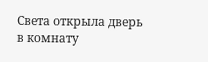Света открыла дверь в комнату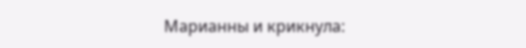Марианны и крикнула: